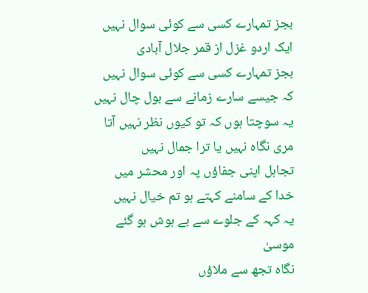بجز تمہارے کسی سے کوئی سوال نہیں
ایک اردو غزل از قمر جلال آبادی
بجز تمہارے کسی سے کوئی سوال نہیں
کہ جیسے سارے زمانے سے بول چال نہیں
یہ سوچتا ہوں کہ تو کیوں نظر نہیں آتا
مری نگاہ نہیں یا ترا جمال نہیں
تجاہل اپنی جفاؤں پہ اور محشر میں
خدا کے سامنے کہتے ہو تم خیال نہیں
یہ کہہ کے جلوے سے بے ہوش ہو گئے موسیٰ
نگاہ تجھ سے ملاؤں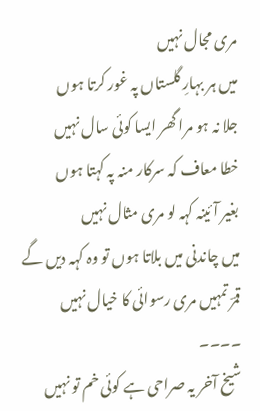مری مجال نہیں
میں ہر بہارِ گلستاں پہ غور کرتا ہوں
جلا نہ ہو مرا گھر ایسا کوئی سال نہیں
خطا معاف کہ سرکار منہ پہ کہتا ہوں
بغیر آئینہ کہہ لو مری مثال نہیں
میں چاندنی میں بلاتا ہوں تو وہ کہہ دیں گے
قمرؔ تمہیں مری رسوائی کا خیال نہیں
۔۔۔۔
شیخ آخر یہ صراحی ہے کوئی خم تو نہیں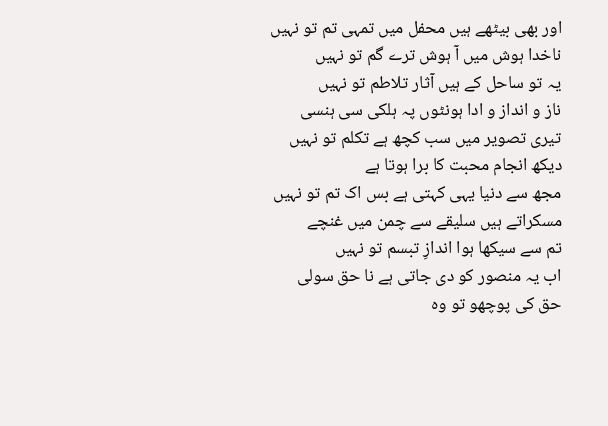اور بھی بیٹھے ہیں محفل میں تمہی تم تو نہیں
ناخدا ہوش میں آ ہوش ترے گم تو نہیں
یہ تو ساحل کے ہیں آثار تلاطم تو نہیں
ناز و انداز و ادا ہونٹوں پہ ہلکی سی ہنسی
تیری تصویر میں سب کچھ ہے تکلم تو نہیں
دیکھ انجام محبت کا برا ہوتا ہے
مجھ سے دنیا یہی کہتی ہے بس اک تم تو نہیں
مسکراتے ہیں سلیقے سے چمن میں غنچے
تم سے سیکھا ہوا اندازِ تبسم تو نہیں
اب یہ منصور کو دی جاتی ہے نا حق سولی
حق کی پوچھو تو وہ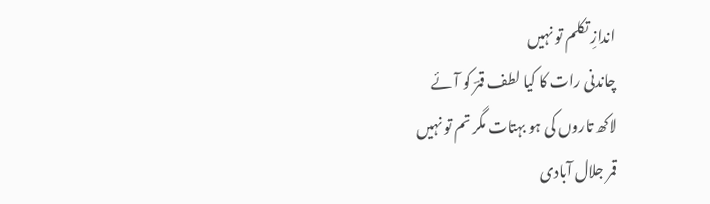اندازِ تکلم تو نہیں
چاندنی رات کا کیا لطف قمرؔ کو آئے
لاکھ تاروں کی ہو بہتات مگر تم تو نہیں
قمر جلال آبادی